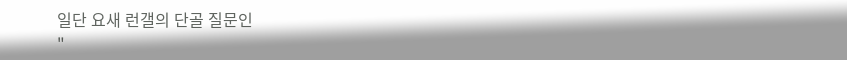일단 요새 런갤의 단골 질문인
"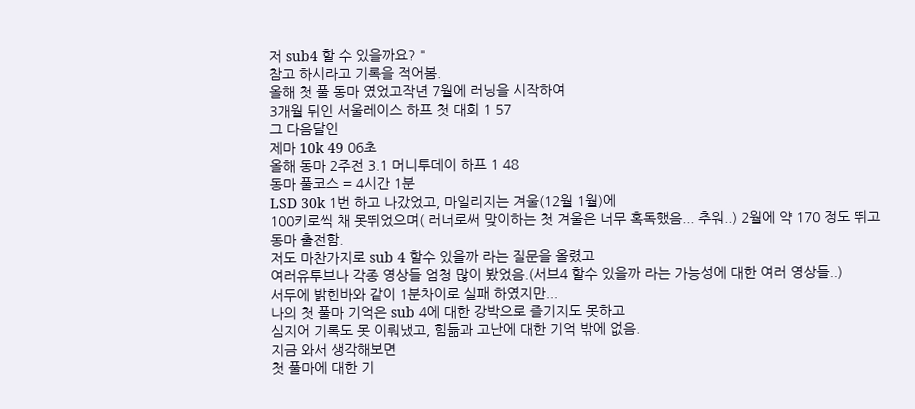저 sub4 할 수 있을까요? "
참고 하시라고 기록을 적어봄.
올해 첫 풀 동마 였었고작년 7월에 러닝을 시작하여
3개월 뒤인 서울레이스 하프 첫 대회 1 57
그 다음달인
제마 10k 49 06초
올해 동마 2주전 3.1 머니투데이 하프 1 48
동마 풀코스 = 4시간 1분
LSD 30k 1번 하고 나갔었고, 마일리지는 겨울(12월 1월)에
100키로씩 채 못뛰었으며( 러너로써 맞이하는 첫 겨울은 너무 혹독했음... 추워..) 2월에 약 170 정도 뛰고
동마 출전함.
저도 마찬가지로 sub 4 할수 있을까 라는 질문을 올렸고
여러유투브나 각종 영상들 엄청 많이 봤었음.(서브4 할수 있을까 라는 가능성에 대한 여러 영상들..)
서두에 밝힌바와 같이 1분차이로 실패 하였지만...
나의 첫 풀마 기억은 sub 4에 대한 강박으로 즐기지도 못하고
심지어 기록도 못 이뤄냈고, 힘듦과 고난에 대한 기억 밖에 없음.
지금 와서 생각해보면
첫 풀마에 대한 기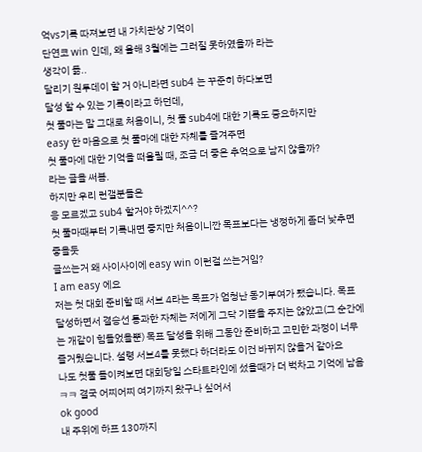억vs기록 따져보면 내 가치관상 기억이
단연코 win 인데, 왜 올해 3월에는 그러질 못하였을까 라는
생각이 듦..
달리기 원투데이 할 거 아니라면 sub4 는 꾸준히 하다보면
달성 할 수 있는 기록이라고 하던데,
첫 풀마는 말 그대로 처음이니, 첫 풀 sub4에 대한 기록도 중요하지만
easy 한 마음으로 첫 풀마에 대한 자체를 즐겨주면
첫 풀마에 대한 기억을 떠올릴 때, 조금 더 좋은 추억으로 남지 않을까?
라는 글을 써봄.
하지만 우리 런갤분들은
응 모르겠고 sub4 할거야 하겠지^^?
첫 풀마때부터 기록내면 좋지만 처음이니깐 목표보다는 냉정하게 좀더 낮추면 좋을듯
글쓰는거 왜 사이사이에 easy win 이런걸 쓰는거임?
I am easy 에요
저는 첫 대회 준비할 때 서브 4라는 목표가 엄청난 동기부여가 됐습니다. 목표 달성하면서 결승선 통과한 자체는 저에게 그닥 기쁨을 주지는 않았고(그 순간에는 개같이 힘들었을뿐) 목표 달성을 위해 그동안 준비하고 고민한 과정이 너무 즐거웠습니다. 설령 서브4를 못했다 하더라도 이건 바뀌지 않을거 같아요
나도 첫풀 돌이켜보면 대회당일 스타트라인에 섰을때가 더 벅차고 기억에 남음 ㅋㅋ 결국 어찌어찌 여기까지 왔구나 싶어서
ok good
내 주위에 하프 130까지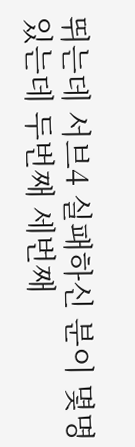뛰는데 서브4 실패하신 분이 몇명 있는데 두번째 세번째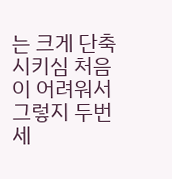는 크게 단축시키심 처음이 어려워서 그렇지 두번 세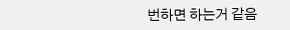번하면 하는거 같음